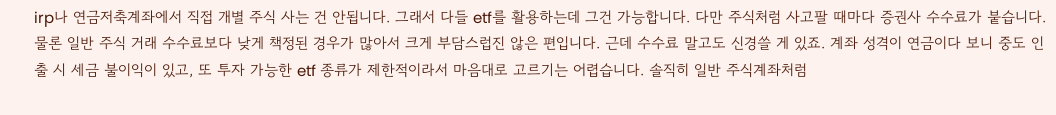irp나 연금저축계좌에서 직접 개별 주식 사는 건 안됩니다. 그래서 다들 etf를 활용하는데 그건 가능합니다. 다만 주식처럼 사고팔 때마다 증권사 수수료가 붙습니다. 물론 일반 주식 거래 수수료보다 낮게 책정된 경우가 많아서 크게 부담스럽진 않은 편입니다. 근데 수수료 말고도 신경쓸 게 있죠. 계좌 성격이 연금이다 보니 중도 인출 시 세금 불이익이 있고, 또 투자 가능한 etf 종류가 제한적이라서 마음대로 고르기는 어렵습니다. 솔직히 일반 주식계좌처럼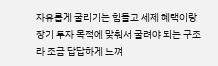자유롭게 굴리기는 힘들고 세제 혜택이랑 장기 투자 목적에 맞춰서 굴려야 되는 구조라 조금 답답하게 느껴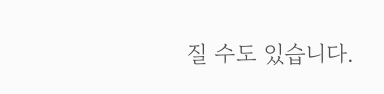질 수도 있습니다.